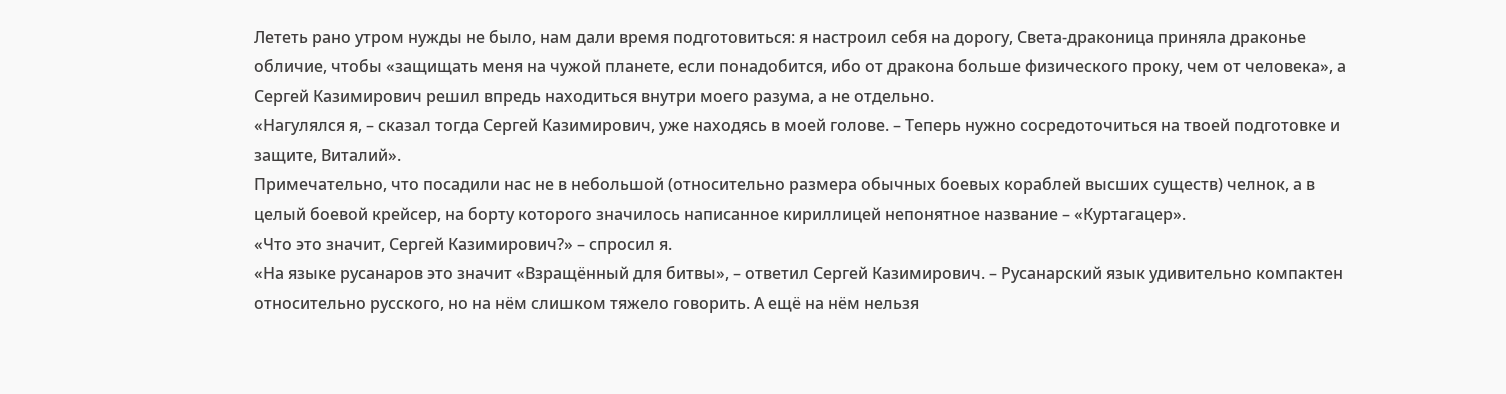Лететь рано утром нужды не было, нам дали время подготовиться: я настроил себя на дорогу, Света-драконица приняла драконье обличие, чтобы «защищать меня на чужой планете, если понадобится, ибо от дракона больше физического проку, чем от человека», а Сергей Казимирович решил впредь находиться внутри моего разума, а не отдельно.
«Нагулялся я, – сказал тогда Сергей Казимирович, уже находясь в моей голове. – Теперь нужно сосредоточиться на твоей подготовке и защите, Виталий».
Примечательно, что посадили нас не в небольшой (относительно размера обычных боевых кораблей высших существ) челнок, а в целый боевой крейсер, на борту которого значилось написанное кириллицей непонятное название – «Куртагацер».
«Что это значит, Сергей Казимирович?» – спросил я.
«На языке русанаров это значит «Взращённый для битвы», – ответил Сергей Казимирович. – Русанарский язык удивительно компактен относительно русского, но на нём слишком тяжело говорить. А ещё на нём нельзя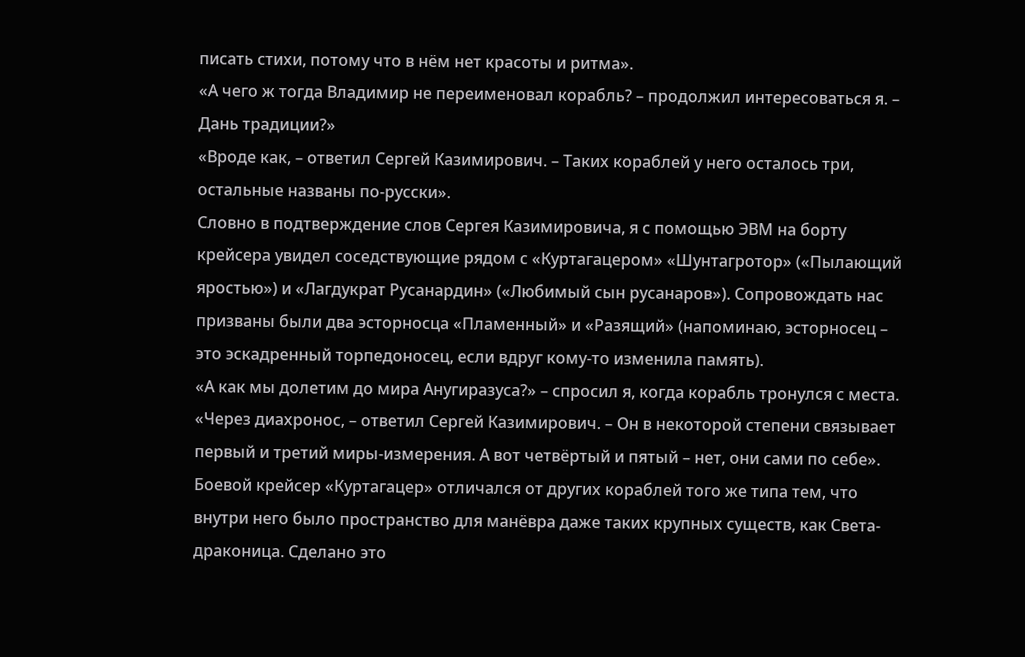писать стихи, потому что в нём нет красоты и ритма».
«А чего ж тогда Владимир не переименовал корабль? – продолжил интересоваться я. – Дань традиции?»
«Вроде как, – ответил Сергей Казимирович. – Таких кораблей у него осталось три, остальные названы по-русски».
Словно в подтверждение слов Сергея Казимировича, я с помощью ЭВМ на борту крейсера увидел соседствующие рядом с «Куртагацером» «Шунтагротор» («Пылающий яростью») и «Лагдукрат Русанардин» («Любимый сын русанаров»). Сопровождать нас призваны были два эсторносца «Пламенный» и «Разящий» (напоминаю, эсторносец – это эскадренный торпедоносец, если вдруг кому-то изменила память).
«А как мы долетим до мира Анугиразуса?» – спросил я, когда корабль тронулся с места.
«Через диахронос, – ответил Сергей Казимирович. – Он в некоторой степени связывает первый и третий миры-измерения. А вот четвёртый и пятый – нет, они сами по себе».
Боевой крейсер «Куртагацер» отличался от других кораблей того же типа тем, что внутри него было пространство для манёвра даже таких крупных существ, как Света-драконица. Сделано это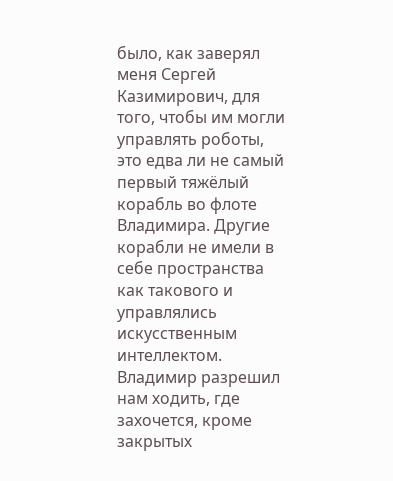было, как заверял меня Сергей Казимирович, для того, чтобы им могли управлять роботы, это едва ли не самый первый тяжёлый корабль во флоте Владимира. Другие корабли не имели в себе пространства как такового и управлялись искусственным интеллектом. Владимир разрешил нам ходить, где захочется, кроме закрытых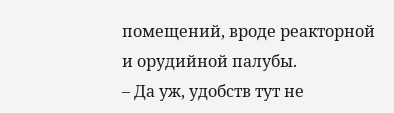помещений, вроде реакторной и орудийной палубы.
– Да уж, удобств тут не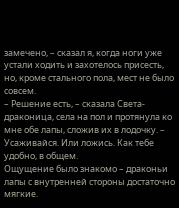замечено, – сказал я, когда ноги уже устали ходить и захотелось присесть, но, кроме стального пола, мест не было совсем.
– Решение есть, – сказала Света-драконица, села на пол и протянула ко мне обе лапы, сложив их в лодочку. – Усаживайся. Или ложись. Как тебе удобно, в общем.
Ощущение было знакомо – драконьи лапы с внутренней стороны достаточно мягкие.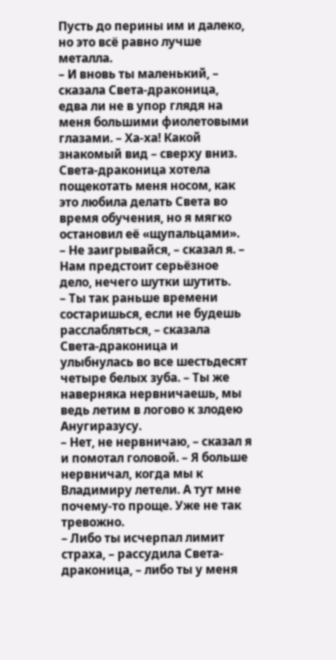Пусть до перины им и далеко, но это всё равно лучше металла.
– И вновь ты маленький, – сказала Света-драконица, едва ли не в упор глядя на меня большими фиолетовыми глазами. – Ха-ха! Какой знакомый вид – сверху вниз.
Света-драконица хотела пощекотать меня носом, как это любила делать Света во время обучения, но я мягко остановил её «щупальцами».
– Не заигрывайся, – сказал я. – Нам предстоит серьёзное дело, нечего шутки шутить.
– Ты так раньше времени состаришься, если не будешь расслабляться, – сказала Света-драконица и улыбнулась во все шестьдесят четыре белых зуба. – Ты же наверняка нервничаешь, мы ведь летим в логово к злодею Анугиразусу.
– Нет, не нервничаю, – сказал я и помотал головой. – Я больше нервничал, когда мы к Владимиру летели. А тут мне почему-то проще. Уже не так тревожно.
– Либо ты исчерпал лимит страха, – рассудила Света-драконица, – либо ты у меня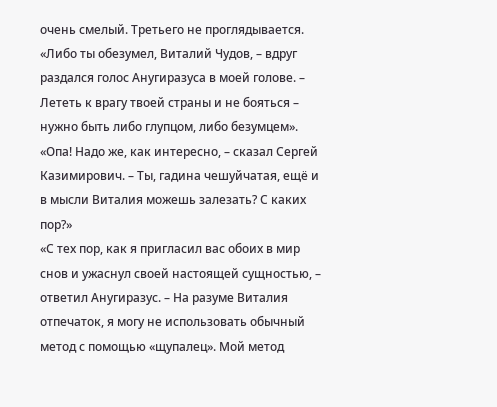очень смелый. Третьего не проглядывается.
«Либо ты обезумел, Виталий Чудов, – вдруг раздался голос Анугиразуса в моей голове. – Лететь к врагу твоей страны и не бояться – нужно быть либо глупцом, либо безумцем».
«Опа! Надо же, как интересно, – сказал Сергей Казимирович. – Ты, гадина чешуйчатая, ещё и в мысли Виталия можешь залезать? С каких пор?»
«С тех пор, как я пригласил вас обоих в мир снов и ужаснул своей настоящей сущностью, – ответил Анугиразус. – На разуме Виталия отпечаток, я могу не использовать обычный метод с помощью «щупалец». Мой метод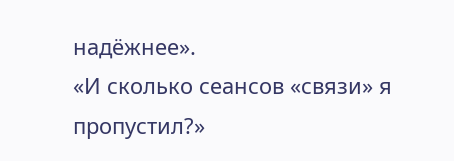надёжнее».
«И сколько сеансов «связи» я пропустил?»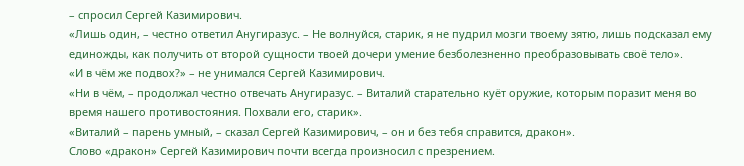– спросил Сергей Казимирович.
«Лишь один, – честно ответил Анугиразус. – Не волнуйся, старик, я не пудрил мозги твоему зятю, лишь подсказал ему единожды, как получить от второй сущности твоей дочери умение безболезненно преобразовывать своё тело».
«И в чём же подвох?» – не унимался Сергей Казимирович.
«Ни в чём, – продолжал честно отвечать Анугиразус. – Виталий старательно куёт оружие, которым поразит меня во время нашего противостояния. Похвали его, старик».
«Виталий – парень умный, – сказал Сергей Казимирович, – он и без тебя справится, дракон».
Слово «дракон» Сергей Казимирович почти всегда произносил с презрением.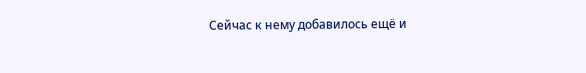Сейчас к нему добавилось ещё и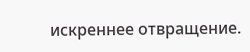искреннее отвращение.